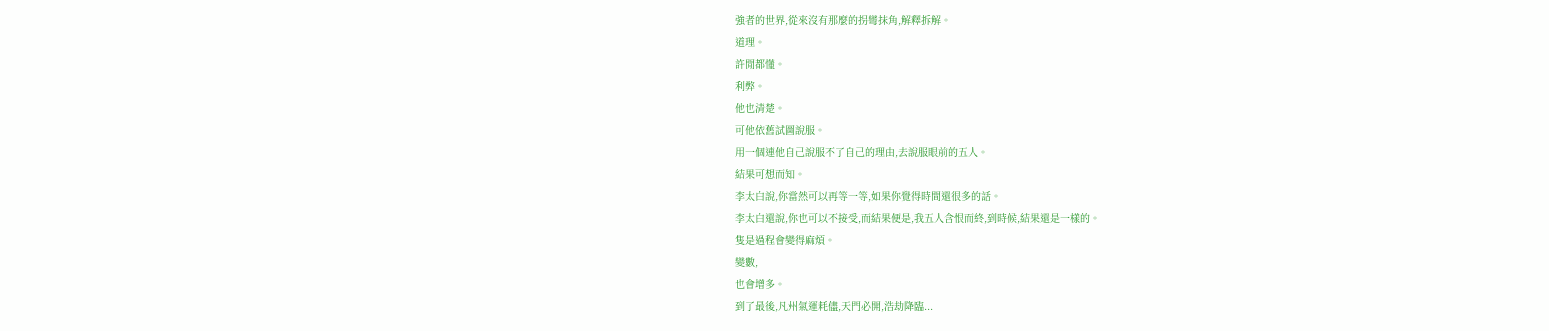強者的世界,從來沒有那麼的拐彎抹角,解釋拆解。
道理。
許閒都懂。
利弊。
他也清楚。
可他依舊試圖說服。
用一個連他自己說服不了自己的理由,去說服眼前的五人。
結果可想而知。
李太白說,你當然可以再等一等,如果你覺得時間還很多的話。
李太白還說,你也可以不接受,而結果便是,我五人含恨而終,到時候,結果還是一樣的。
隻是過程會變得麻煩。
變數,
也會增多。
到了最後,凡州氣運耗儘,天門必開,浩劫降臨...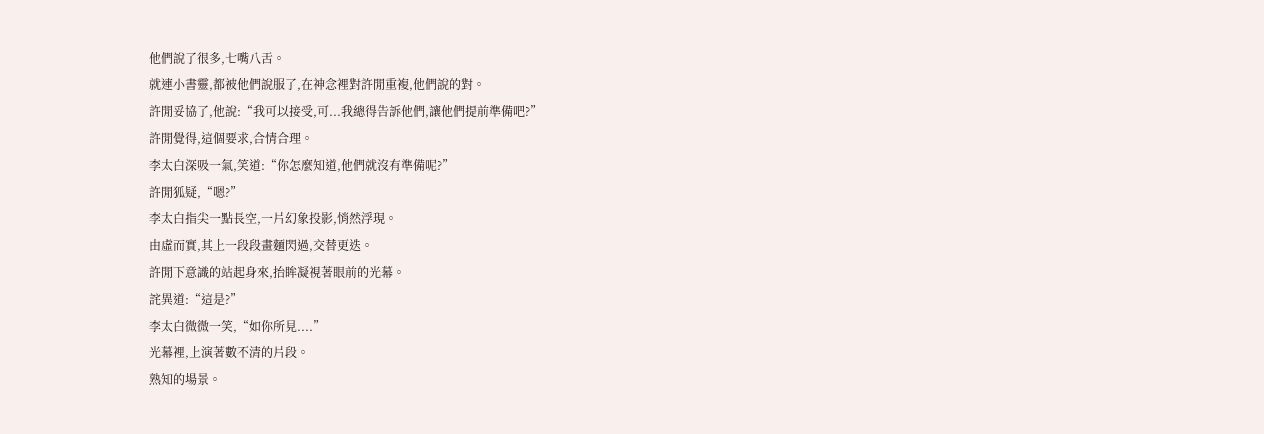他們說了很多,七嘴八舌。
就連小書靈,都被他們說服了,在神念裡對許閒重複,他們說的對。
許閒妥協了,他說:“我可以接受,可...我總得告訴他們,讓他們提前準備吧?”
許閒覺得,這個要求,合情合理。
李太白深吸一氣,笑道:“你怎麼知道,他們就沒有準備呢?”
許閒狐疑,“嗯?”
李太白指尖一點長空,一片幻象投影,悄然浮現。
由虛而實,其上一段段畫麵閃過,交替更迭。
許閒下意識的站起身來,抬眸凝視著眼前的光幕。
詫異道:“這是?”
李太白微微一笑,“如你所見....”
光幕裡,上演著數不清的片段。
熟知的場景。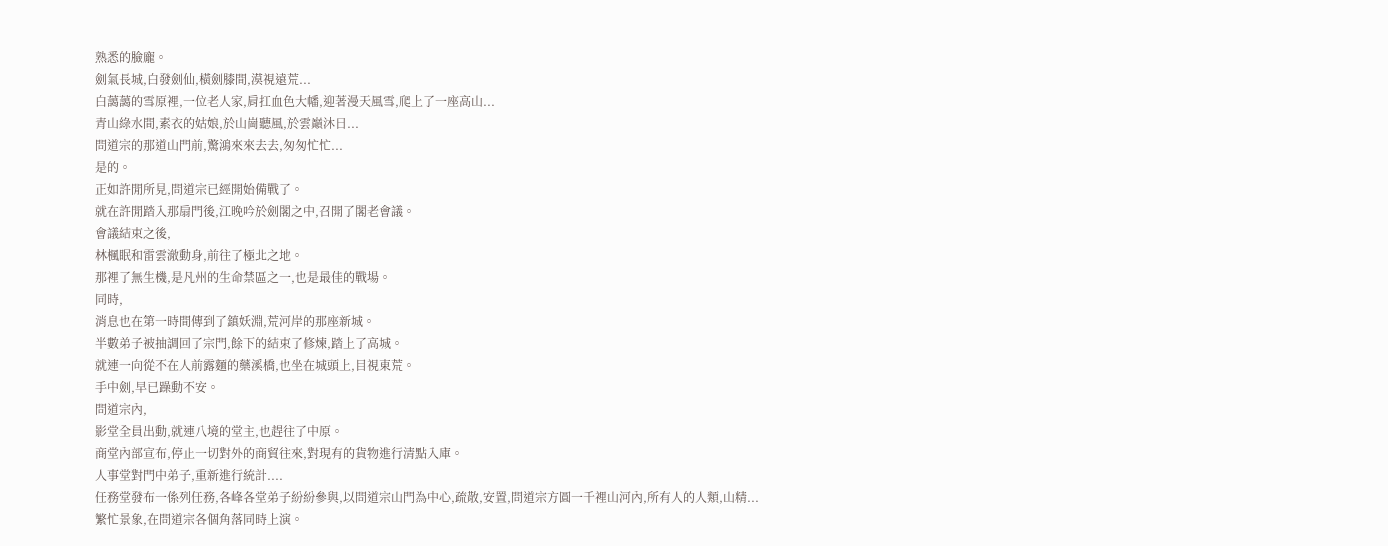熟悉的臉龐。
劍氣長城,白發劍仙,橫劍膝間,漠視遠荒...
白藹藹的雪原裡,一位老人家,肩扛血色大幡,迎著漫天風雪,爬上了一座高山...
青山綠水間,素衣的姑娘,於山崗聽風,於雲巔沐日...
問道宗的那道山門前,驚鴻來來去去,匆匆忙忙...
是的。
正如許閒所見,問道宗已經開始備戰了。
就在許閒踏入那扇門後,江晚吟於劍閣之中,召開了閣老會議。
會議結束之後,
林楓眠和雷雲澈動身,前往了極北之地。
那裡了無生機,是凡州的生命禁區之一,也是最佳的戰場。
同時,
消息也在第一時間傳到了鎮妖淵,荒河岸的那座新城。
半數弟子被抽調回了宗門,餘下的結束了修煉,踏上了高城。
就連一向從不在人前露麵的藥溪橋,也坐在城頭上,目視東荒。
手中劍,早已躁動不安。
問道宗內,
影堂全員出動,就連八境的堂主,也趕往了中原。
商堂內部宣布,停止一切對外的商貿往來,對現有的貨物進行清點入庫。
人事堂對門中弟子,重新進行統計....
任務堂發布一係列任務,各峰各堂弟子紛紛參與,以問道宗山門為中心,疏散,安置,問道宗方圓一千裡山河內,所有人的人類,山精...
繁忙景象,在問道宗各個角落同時上演。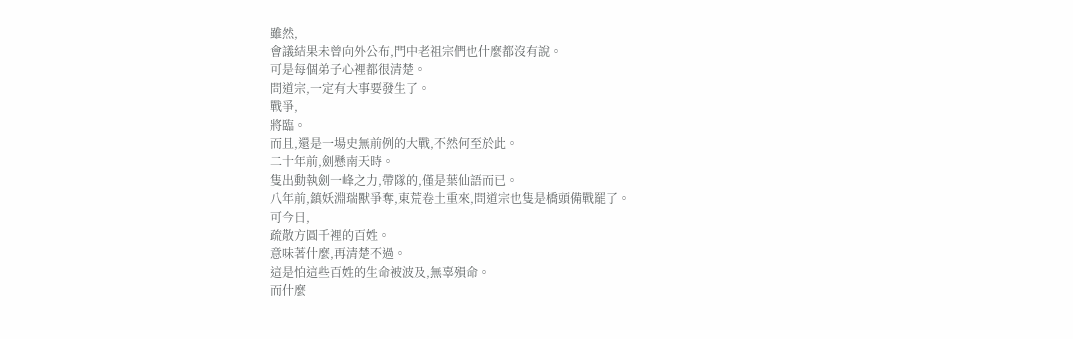雖然,
會議結果未曾向外公布,門中老祖宗們也什麼都沒有說。
可是每個弟子心裡都很清楚。
問道宗,一定有大事要發生了。
戰爭,
將臨。
而且,還是一場史無前例的大戰,不然何至於此。
二十年前,劍懸南天時。
隻出動執劍一峰之力,帶隊的,僅是葉仙語而已。
八年前,鎮妖淵瑞獸爭奪,東荒卷土重來,問道宗也隻是橋頭備戰罷了。
可今日,
疏散方圓千裡的百姓。
意味著什麼,再清楚不過。
這是怕這些百姓的生命被波及,無辜殞命。
而什麼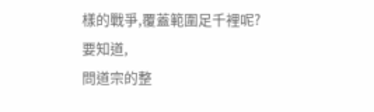樣的戰爭,覆蓋範圍足千裡呢?
要知道,
問道宗的整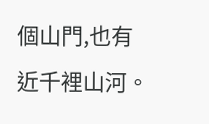個山門,也有近千裡山河。